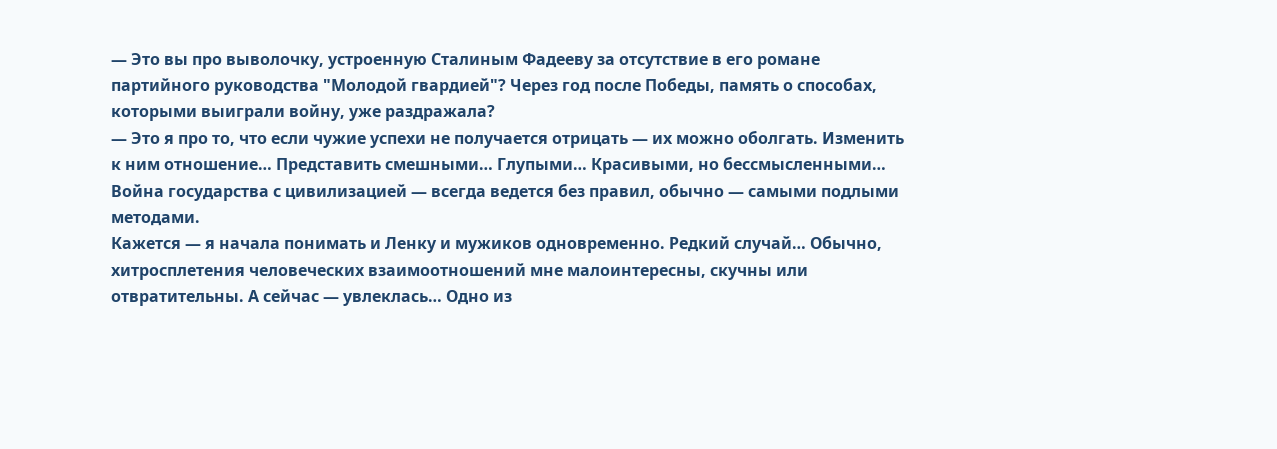— Это вы про выволочку, устроенную Сталиным Фадееву за отсутствие в его романе партийного руководства "Молодой гвардией"? Через год после Победы, память о способах, которыми выиграли войну, уже раздражала?
— Это я про то, что если чужие успехи не получается отрицать — их можно оболгать. Изменить к ним отношение… Представить смешными… Глупыми… Красивыми, но бессмысленными… Война государства с цивилизацией — всегда ведется без правил, обычно — самыми подлыми методами.
Кажется — я начала понимать и Ленку и мужиков одновременно. Редкий случай… Обычно, хитросплетения человеческих взаимоотношений мне малоинтересны, скучны или отвратительны. А сейчас — увлеклась… Одно из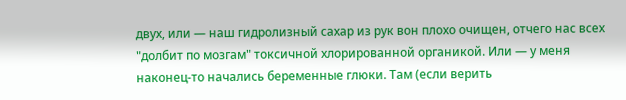двух, или — наш гидролизный сахар из рук вон плохо очищен, отчего нас всех "долбит по мозгам" токсичной хлорированной органикой. Или — у меня наконец-то начались беременные глюки. Там (если верить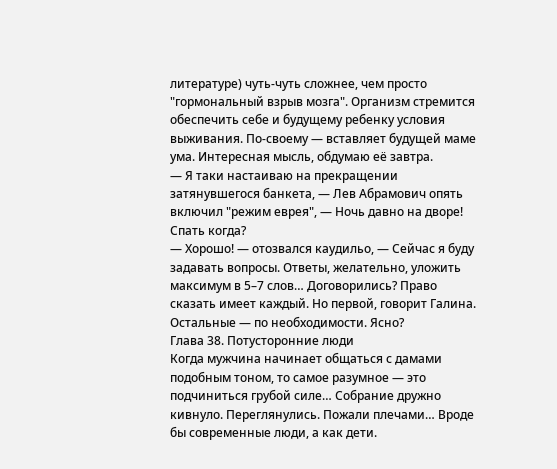литературе) чуть-чуть сложнее, чем просто "гормональный взрыв мозга". Организм стремится обеспечить себе и будущему ребенку условия выживания. По-своему — вставляет будущей маме ума. Интересная мысль, обдумаю её завтра.
— Я таки настаиваю на прекращении затянувшегося банкета, — Лев Абрамович опять включил "режим еврея", — Ночь давно на дворе! Спать когда?
— Хорошо! — отозвался каудильо, — Сейчас я буду задавать вопросы. Ответы, желательно, уложить максимум в 5–7 слов… Договорились? Право сказать имеет каждый. Но первой, говорит Галина. Остальные — по необходимости. Ясно?
Глава 38. Потусторонние люди
Когда мужчина начинает общаться с дамами подобным тоном, то самое разумное — это подчиниться грубой силе… Собрание дружно кивнуло. Переглянулись. Пожали плечами… Вроде бы современные люди, а как дети.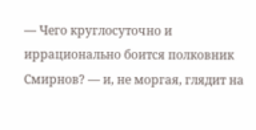— Чего круглосуточно и иррационально боится полковник Смирнов? — и, не моргая, глядит на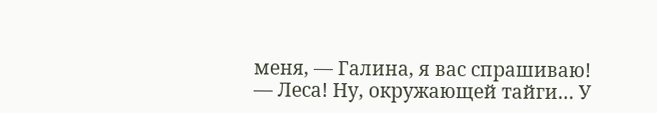меня, — Галина, я вас спрашиваю!
— Леса! Ну, окружающей тайги… У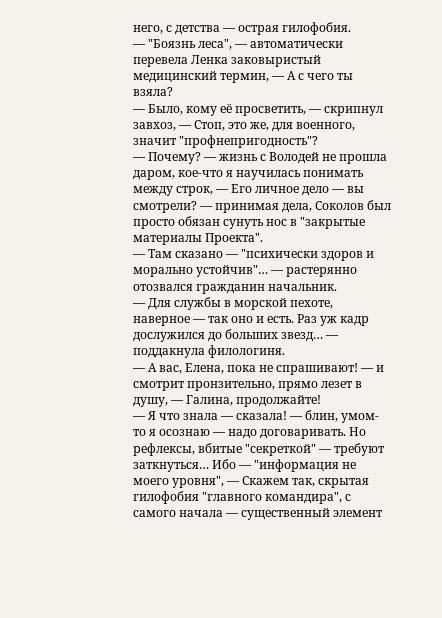него, с детства — острая гилофобия.
— "Боязнь леса", — автоматически перевела Ленка заковыристый медицинский термин, — А с чего ты взяла?
— Было, кому её просветить, — скрипнул завхоз, — Стоп, это же, для военного, значит "профнепригодность"?
— Почему? — жизнь с Володей не прошла даром, кое-что я научилась понимать между строк, — Его личное дело — вы смотрели? — принимая дела, Соколов был просто обязан сунуть нос в "закрытые материалы Проекта".
— Там сказано — "психически здоров и морально устойчив"… — растерянно отозвался гражданин начальник.
— Для службы в морской пехоте, наверное — так оно и есть. Раз уж кадр дослужился до больших звезд… — поддакнула филологиня.
— А вас, Елена, пока не спрашивают! — и смотрит пронзительно, прямо лезет в душу, — Галина, продолжайте!
— Я что знала — сказала! — блин, умом-то я осознаю — надо договаривать. Но рефлексы, вбитые "секреткой" — требуют заткнуться… Ибо — "информация не моего уровня", — Скажем так, скрытая гилофобия "главного командира", с самого начала — существенный элемент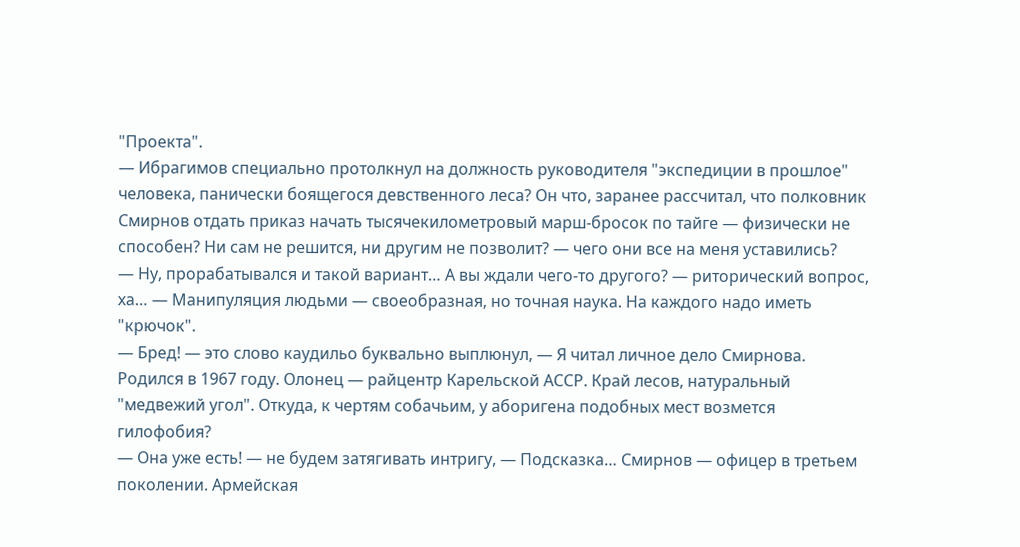"Проекта".
— Ибрагимов специально протолкнул на должность руководителя "экспедиции в прошлое" человека, панически боящегося девственного леса? Он что, заранее рассчитал, что полковник Смирнов отдать приказ начать тысячекилометровый марш-броcок по тайге — физически не способен? Ни сам не решится, ни другим не позволит? — чего они все на меня уставились?
— Ну, прорабатывался и такой вариант… А вы ждали чего-то другого? — риторический вопрос, ха… — Манипуляция людьми — своеобразная, но точная наука. На каждого надо иметь "крючок".
— Бред! — это слово каудильо буквально выплюнул, — Я читал личное дело Смирнова. Родился в 1967 году. Олонец — райцентр Карельской АССР. Край лесов, натуральный "медвежий угол". Откуда, к чертям собачьим, у аборигена подобных мест возмется гилофобия?
— Она уже есть! — не будем затягивать интригу, — Подсказка… Смирнов — офицер в третьем поколении. Армейская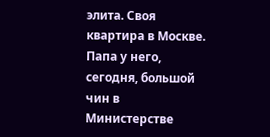элита. Своя квартира в Москве. Папа у него, сегодня, большой чин в Министерстве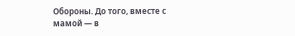Обороны. До того, вместе с мамой — в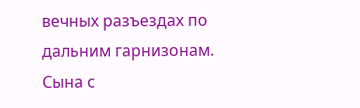вечных разъездах по дальним гарнизонам. Сына с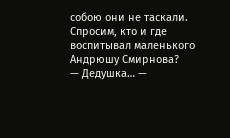собою они не таскали. Спросим, кто и где воспитывал маленького Андрюшу Смирнова?
— Дедушка… —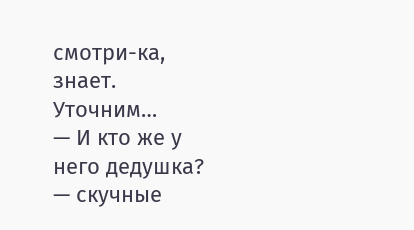смотри-ка, знает. Уточним…
— И кто же у него дедушка? — скучные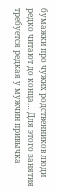бумажки про чужих родственников люди редко читают до конца… Для этого занятия требуется редкая у мужчин привычка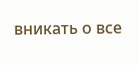вникать о все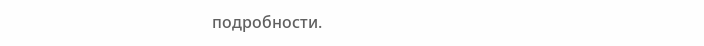подробности.